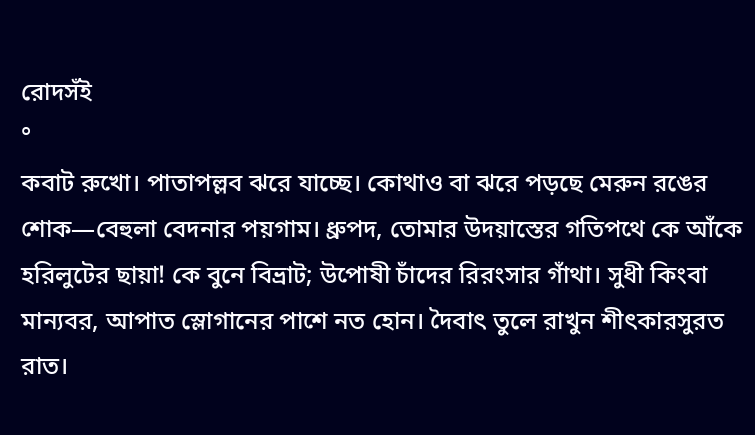রোদসঁই
°
কবাট রুখো। পাতাপল্লব ঝরে যাচ্ছে। কোথাও বা ঝরে পড়ছে মেরুন রঙের শোক—বেহুলা বেদনার পয়গাম। ধ্রুপদ, তোমার উদয়াস্তের গতিপথে কে আঁকে হরিলুটের ছায়া! কে বুনে বিভ্রাট; উপোষী চাঁদের রিরংসার গাঁথা। সুধী কিংবা মান্যবর, আপাত স্লোগানের পাশে নত হোন। দৈবাৎ তুলে রাখুন শীৎকারসুরত রাত।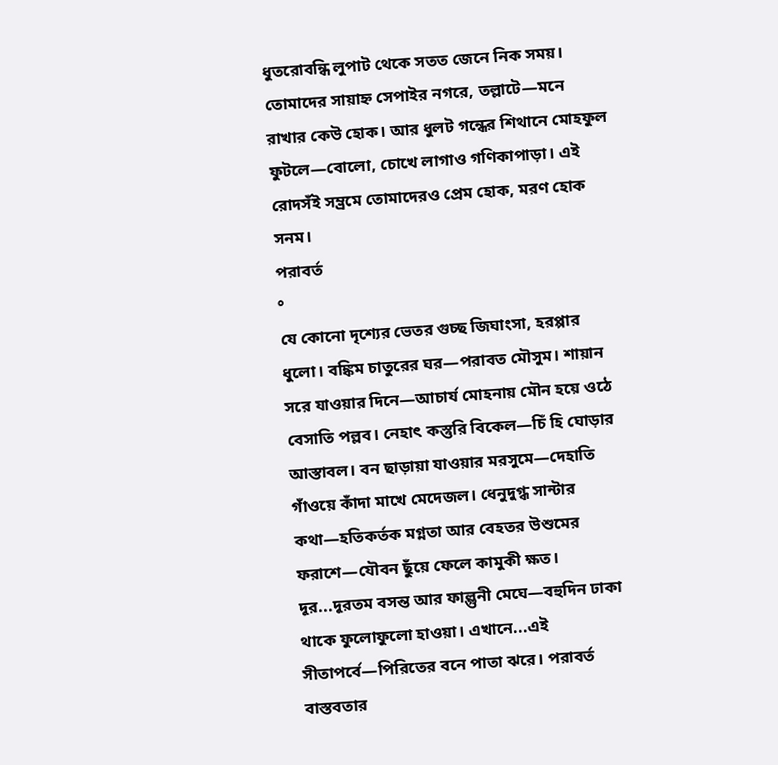ধুতরোবন্ধি লুপাট থেকে সতত জেনে নিক সময়। তোমাদের সায়াহ্ন সেপাইর নগরে, তল্লাটে—মনে রাখার কেউ হোক। আর ধুলট গন্ধের শিথানে মোহফুল ফুটলে—বোলো, চোখে লাগাও গণিকাপাড়া। এই রোদসঁই সম্ভ্রমে তোমাদেরও প্রেম হোক, মরণ হোক সনম।
পরাবর্ত
°
যে কোনো দৃশ্যের ভেতর গুচ্ছ জিঘাংসা, হরপ্পার ধুলো। বঙ্কিম চাতুরের ঘর—পরাবত মৌসুম। শায়ান সরে যাওয়ার দিনে—আচার্য মোহনায় মৌন হয়ে ওঠে বেসাতি পল্লব। নেহাৎ কস্তুরি বিকেল—চিঁ হি ঘোড়ার আস্তাবল। বন ছাড়ায়া যাওয়ার মরসুমে—দেহাতি গাঁওয়ে কাঁদা মাখে মেদেজল। ধেনুদুগ্ধ সান্টার কথা—হতিকর্তক মগ্নতা আর বেহতর উশুমের ফরাশে—যৌবন ছুঁয়ে ফেলে কামুকী ক্ষত। দূর...দূরতম বসন্ত আর ফাল্গুনী মেঘে—বহুদিন ঢাকা থাকে ফুলোফুলো হাওয়া। এখানে...এই সীতাপর্বে—পিরিতের বনে পাতা ঝরে। পরাবর্ত বাস্তবতার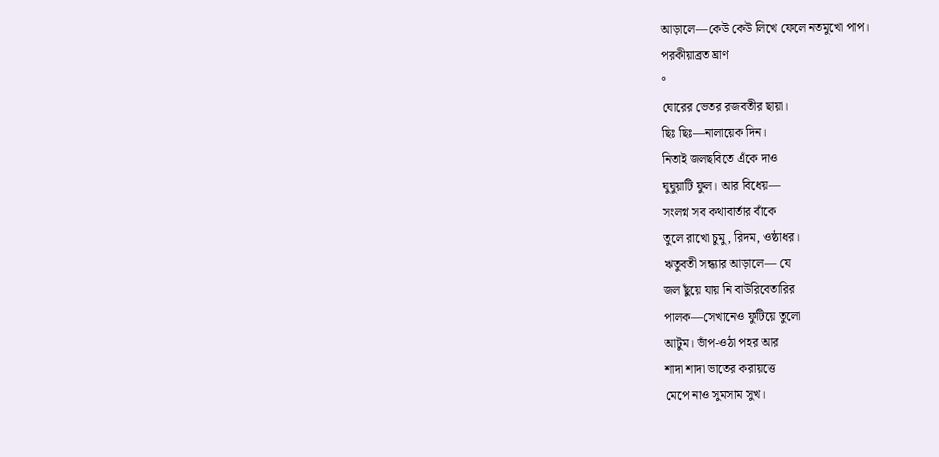আড়ালে—কেউ কেউ লিখে ফেলে নতমুখো পাপ।
পরকীয়াব্রত ঘ্রাণ
°
ঘোরের ভেতর রজবতীর ছায়া।
ছিঃ ছিঃ—নালায়েক দিন।
নিতাই জলছবিতে এঁকে দাও
ঘুঘুয়াটি ফুল। আর বিধেয়—
সংলগ্ন সব কথাবার্তার বাঁকে
তুলে রাখো চুমু, রিদম, ওষ্ঠাধর।
ঋতুবতী সন্ধ্যার আড়ালে— যে
জল ছুঁয়ে যায় নি বাউরিবেতারির
পালক—সেখানেও ফুটিয়ে তুলো
আটুম। ভাঁপ-ওঠা পহর আর
শাদা শাদা ভাতের করায়ত্তে
মেপে নাও সুমসাম সুখ।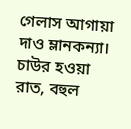গেলাস আগায়া দাও ম্লানকন্যা।
চাউর হওয়া রাত, বহুল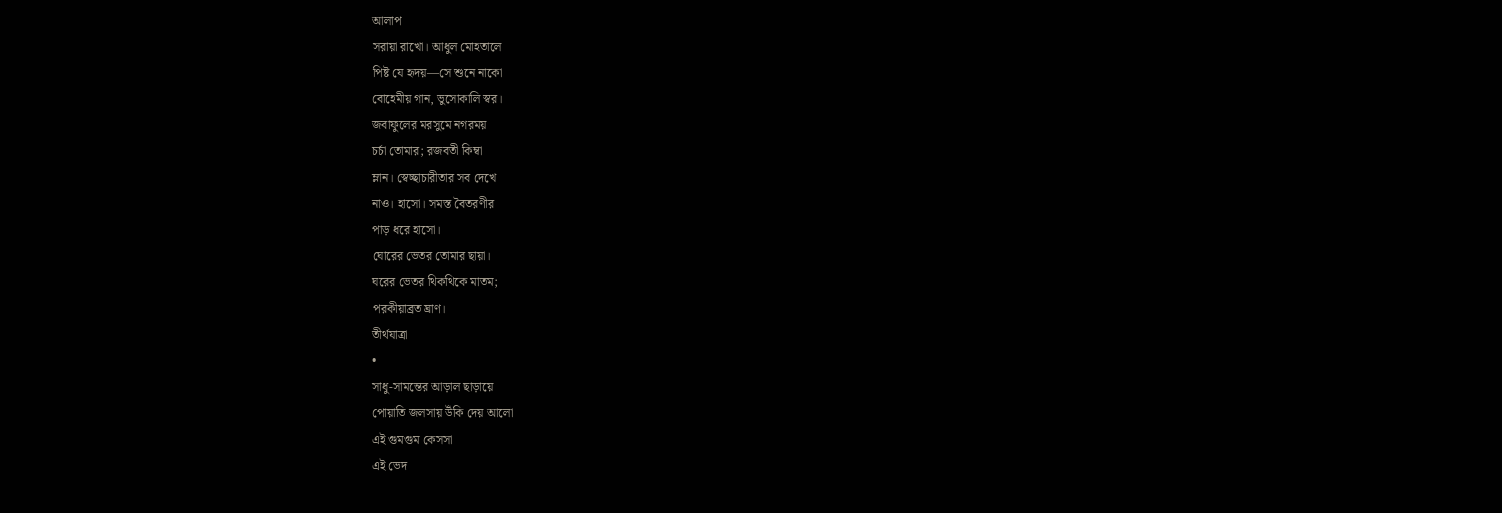আলাপ
সরায়া রাখো। আধুল মোহতালে
পিষ্ট যে হৃদয়—সে শুনে নাকো
বোহেমীয় গান, ভুসোকালি স্বর।
জবাফুলের মরসুমে নগরময়
চর্চা তোমার; রজবতী কিম্বা
ম্লান। স্বেচ্ছাচারীতার সব দেখে
নাও। হাসো। সমস্ত বৈতরণীর
পাড় ধরে হাসো।
ঘোরের ভেতর তোমার ছায়া।
ঘরের ভেতর থিকথিকে মাতম;
পরকীয়াব্রত ঘ্রাণ।
তীর্থযাত্রা
•
সাধু-সামন্তের আড়াল ছাড়ায়ে
পোয়াতি জলসায় উঁকি দেয় আলো
এই গুমগুম কেসসা
এই ভেদ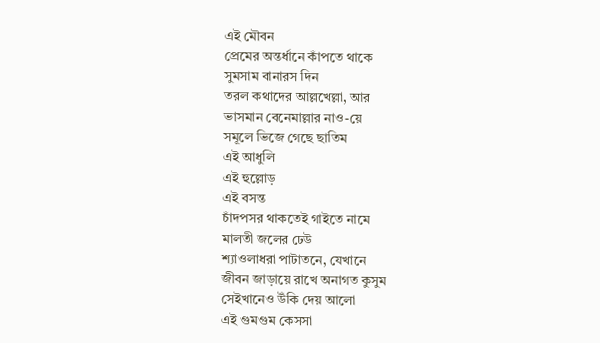এই মৌবন
প্রেমের অন্তর্ধানে কাঁপতে থাকে
সুমসাম বানারস দিন
তরল কথাদের আল্লখেল্লা, আর
ভাসমান বেনেমাল্লার নাও-য়ে
সমূলে ভিজে গেছে ছাতিম
এই আধুলি
এই হুল্লোড়
এই বসন্ত
চাঁদপসর থাকতেই গাইতে নামে
মালতী জলের ঢেউ
শ্যাওলাধরা পাটাতনে, যেখানে
জীবন জাড়ায়ে রাখে অনাগত কুসুম
সেইখানেও উঁকি দেয় আলো
এই গুমগুম কেসসা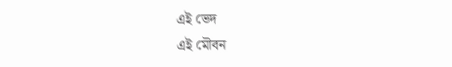এই ভেদ
এই মৌবন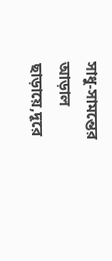সাধু-সামন্তের আড়াল ছাড়ায়ে,দূরে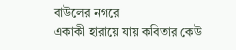বাউলের নগরে
একাকী হারায়ে যায় কবিতার কেউ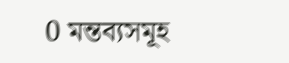0 মন্তব্যসমূহ